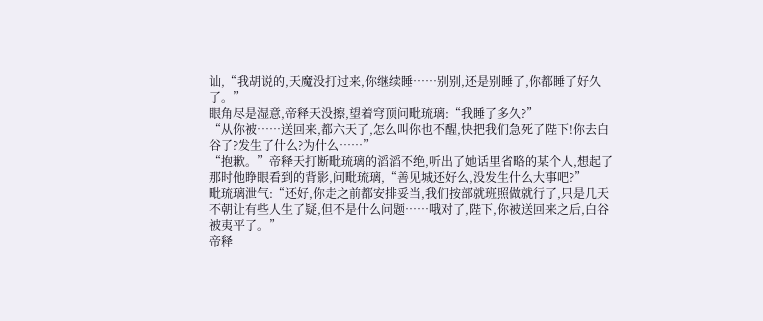讪,“我胡说的,天魔没打过来,你继续睡……别别,还是别睡了,你都睡了好久了。”
眼角尽是湿意,帝释天没擦,望着穹顶问毗琉璃:“我睡了多久?”
“从你被……送回来,都六天了,怎么叫你也不醒,快把我们急死了陛下!你去白谷了?发生了什么?为什么……”
“抱歉。”帝释天打断毗琉璃的滔滔不绝,听出了她话里省略的某个人,想起了那时他睁眼看到的背影,问毗琉璃,“善见城还好么,没发生什么大事吧?”
毗琉璃泄气:“还好,你走之前都安排妥当,我们按部就班照做就行了,只是几天不朝让有些人生了疑,但不是什么问题……哦对了,陛下,你被送回来之后,白谷被夷平了。”
帝释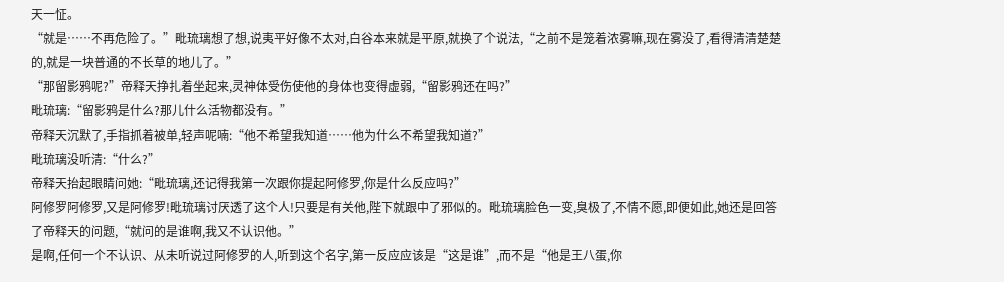天一怔。
“就是……不再危险了。”毗琉璃想了想,说夷平好像不太对,白谷本来就是平原,就换了个说法,“之前不是笼着浓雾嘛,现在雾没了,看得清清楚楚的,就是一块普通的不长草的地儿了。”
“那留影鸦呢?”帝释天挣扎着坐起来,灵神体受伤使他的身体也变得虚弱,“留影鸦还在吗?”
毗琉璃:“留影鸦是什么?那儿什么活物都没有。”
帝释天沉默了,手指抓着被单,轻声呢喃:“他不希望我知道……他为什么不希望我知道?”
毗琉璃没听清:“什么?”
帝释天抬起眼睛问她:“毗琉璃,还记得我第一次跟你提起阿修罗,你是什么反应吗?”
阿修罗阿修罗,又是阿修罗!毗琉璃讨厌透了这个人!只要是有关他,陛下就跟中了邪似的。毗琉璃脸色一变,臭极了,不情不愿,即便如此,她还是回答了帝释天的问题,“就问的是谁啊,我又不认识他。”
是啊,任何一个不认识、从未听说过阿修罗的人,听到这个名字,第一反应应该是“这是谁”,而不是“他是王八蛋,你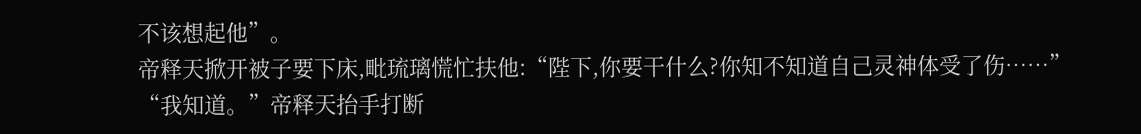不该想起他”。
帝释天掀开被子要下床,毗琉璃慌忙扶他:“陛下,你要干什么?你知不知道自己灵神体受了伤……”
“我知道。”帝释天抬手打断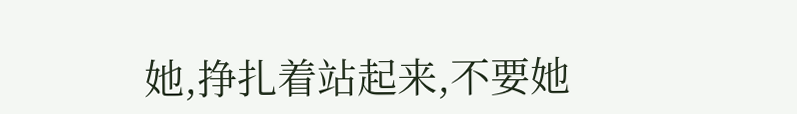她,挣扎着站起来,不要她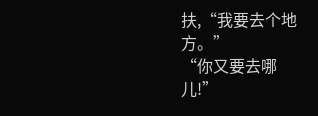扶,“我要去个地方。”
“你又要去哪儿!”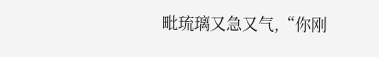毗琉璃又急又气,“你刚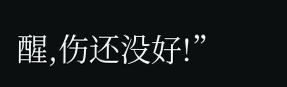醒,伤还没好!”